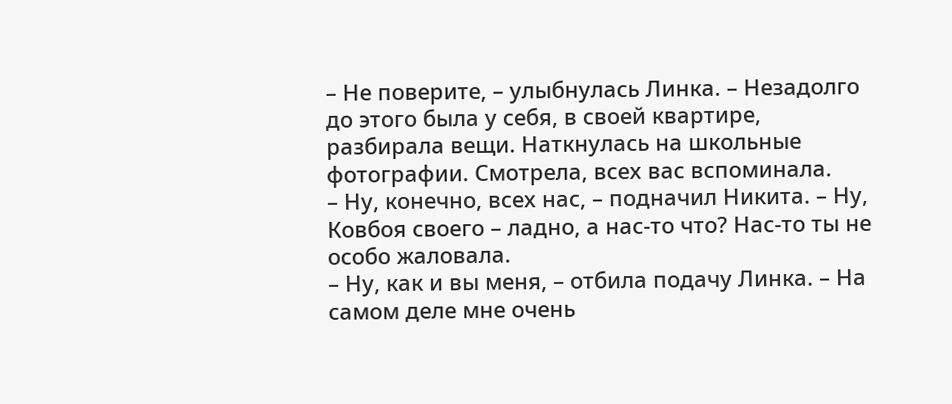– Не поверите, – улыбнулась Линка. – Незадолго до этого была у себя, в своей квартире, разбирала вещи. Наткнулась на школьные фотографии. Смотрела, всех вас вспоминала.
– Ну, конечно, всех нас, – подначил Никита. – Ну, Ковбоя своего – ладно, а нас-то что? Нас-то ты не особо жаловала.
– Ну, как и вы меня, – отбила подачу Линка. – На самом деле мне очень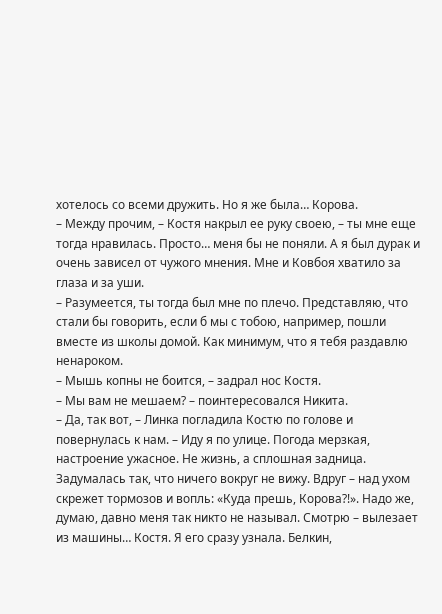хотелось со всеми дружить. Но я же была… Корова.
– Между прочим, – Костя накрыл ее руку своею, – ты мне еще тогда нравилась. Просто… меня бы не поняли. А я был дурак и очень зависел от чужого мнения. Мне и Ковбоя хватило за глаза и за уши.
– Разумеется, ты тогда был мне по плечо. Представляю, что стали бы говорить, если б мы с тобою, например, пошли вместе из школы домой. Как минимум, что я тебя раздавлю ненароком.
– Мышь копны не боится, – задрал нос Костя.
– Мы вам не мешаем? – поинтересовался Никита.
– Да, так вот, – Линка погладила Костю по голове и повернулась к нам. – Иду я по улице. Погода мерзкая, настроение ужасное. Не жизнь, а сплошная задница. Задумалась так, что ничего вокруг не вижу. Вдруг – над ухом скрежет тормозов и вопль: «Куда прешь, Корова?!». Надо же, думаю, давно меня так никто не называл. Смотрю – вылезает из машины… Костя. Я его сразу узнала. Белкин,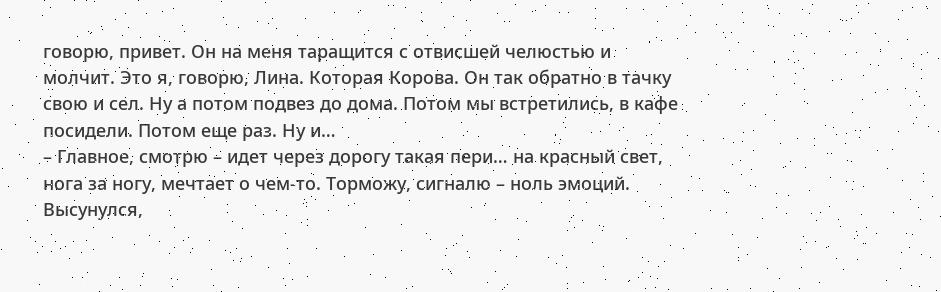говорю, привет. Он на меня таращится с отвисшей челюстью и молчит. Это я, говорю, Лина. Которая Корова. Он так обратно в тачку свою и сел. Ну а потом подвез до дома. Потом мы встретились, в кафе посидели. Потом еще раз. Ну и…
– Главное, смотрю – идет через дорогу такая пери… на красный свет, нога за ногу, мечтает о чем-то. Торможу, сигналю – ноль эмоций. Высунулся,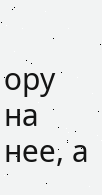ору на нее, а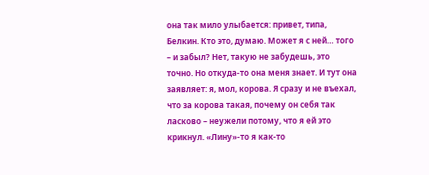она так мило улыбается: привет, типа, Белкин. Кто это, думаю. Может я с ней… того – и забыл? Нет, такую не забудешь, это точно. Но откуда-то она меня знает. И тут она заявляет: я, мол, корова. Я сразу и не въехал, что за корова такая, почему он себя так ласково – неужели потому, что я ей это крикнул. «Лину»-то я как-то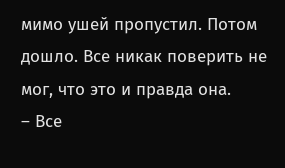мимо ушей пропустил. Потом дошло. Все никак поверить не мог, что это и правда она.
– Все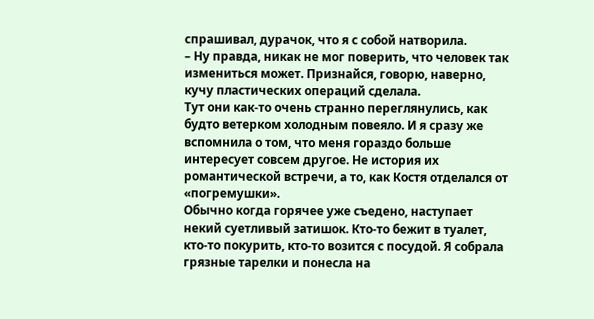спрашивал, дурачок, что я с собой натворила.
– Ну правда, никак не мог поверить, что человек так измениться может. Признайся, говорю, наверно, кучу пластических операций сделала.
Тут они как-то очень странно переглянулись, как будто ветерком холодным повеяло. И я сразу же вспомнила о том, что меня гораздо больше интересует совсем другое. Не история их романтической встречи, а то, как Костя отделался от «погремушки».
Обычно когда горячее уже съедено, наступает некий суетливый затишок. Кто-то бежит в туалет, кто-то покурить, кто-то возится с посудой. Я собрала грязные тарелки и понесла на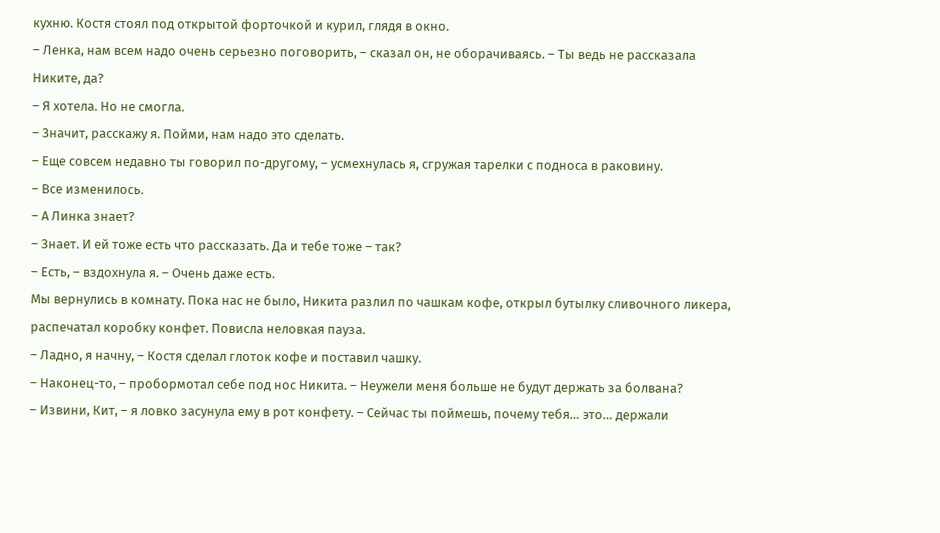кухню. Костя стоял под открытой форточкой и курил, глядя в окно.
– Ленка, нам всем надо очень серьезно поговорить, – сказал он, не оборачиваясь. – Ты ведь не рассказала Никите, да?
– Я хотела. Но не смогла.
– Значит, расскажу я. Пойми, нам надо это сделать.
– Еще совсем недавно ты говорил по-другому, – усмехнулась я, сгружая тарелки с подноса в раковину.
– Все изменилось.
– А Линка знает?
– Знает. И ей тоже есть что рассказать. Да и тебе тоже – так?
– Есть, – вздохнула я. – Очень даже есть.
Мы вернулись в комнату. Пока нас не было, Никита разлил по чашкам кофе, открыл бутылку сливочного ликера, распечатал коробку конфет. Повисла неловкая пауза.
– Ладно, я начну, – Костя сделал глоток кофе и поставил чашку.
– Наконец-то, – пробормотал себе под нос Никита. – Неужели меня больше не будут держать за болвана?
– Извини, Кит, – я ловко засунула ему в рот конфету. – Сейчас ты поймешь, почему тебя… это… держали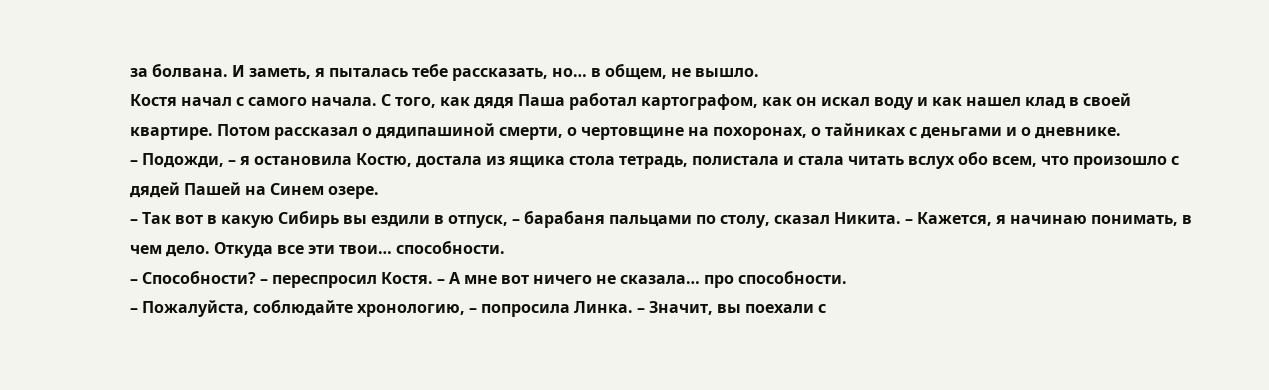за болвана. И заметь, я пыталась тебе рассказать, но… в общем, не вышло.
Костя начал с самого начала. С того, как дядя Паша работал картографом, как он искал воду и как нашел клад в своей квартире. Потом рассказал о дядипашиной смерти, о чертовщине на похоронах, о тайниках с деньгами и о дневнике.
– Подожди, – я остановила Костю, достала из ящика стола тетрадь, полистала и стала читать вслух обо всем, что произошло с дядей Пашей на Синем озере.
– Так вот в какую Сибирь вы ездили в отпуск, – барабаня пальцами по столу, сказал Никита. – Кажется, я начинаю понимать, в чем дело. Откуда все эти твои… способности.
– Способности? – переспросил Костя. – А мне вот ничего не сказала… про способности.
– Пожалуйста, соблюдайте хронологию, – попросила Линка. – Значит, вы поехали с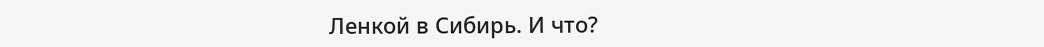Ленкой в Сибирь. И что?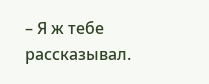– Я ж тебе рассказывал.